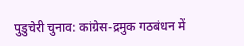पुडुचेरी चुनाव: कांग्रेस-द्रमुक गठबंधन में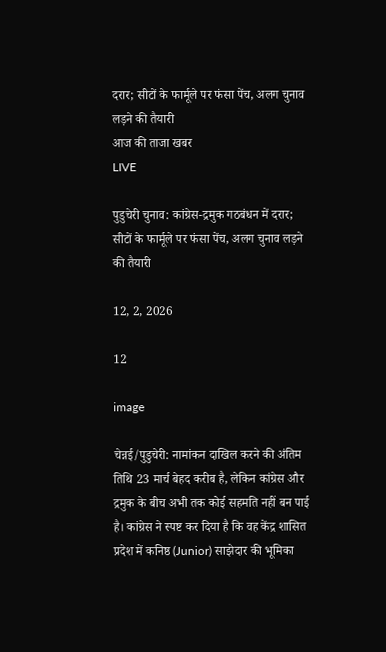दरार; सीटों के फार्मूले पर फंसा पेंच, अलग चुनाव लड़ने की तैयारी
आज की ताजा खबर
LIVE

पुडुचेरी चुनाव: कांग्रेस-द्रमुक गठबंधन में दरार; सीटों के फार्मूले पर फंसा पेंच, अलग चुनाव लड़ने की तैयारी

12, 2, 2026

12

image

चेन्नई/पुडुचेरी: नामांकन दाखिल करने की अंतिम तिथि 23 मार्च बेहद करीब है, लेकिन कांग्रेस और द्रमुक के बीच अभी तक कोई सहमति नहीं बन पाई है। कांग्रेस ने स्पष्ट कर दिया है कि वह केंद्र शासित प्रदेश में कनिष्ठ (Junior) साझेदार की भूमिका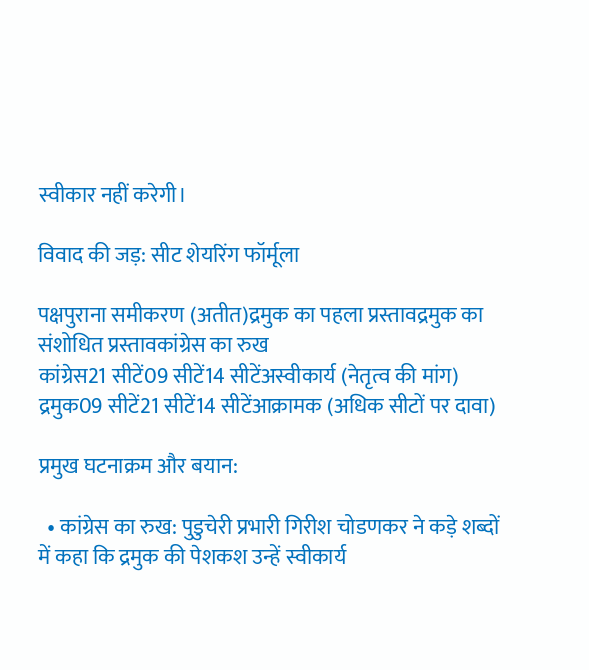स्वीकार नहीं करेगी।

विवाद की जड़: सीट शेयरिंग फॉर्मूला

पक्षपुराना समीकरण (अतीत)द्रमुक का पहला प्रस्तावद्रमुक का संशोधित प्रस्तावकांग्रेस का रुख
कांग्रेस21 सीटें09 सीटें14 सीटेंअस्वीकार्य (नेतृत्व की मांग)
द्रमुक09 सीटें21 सीटें14 सीटेंआक्रामक (अधिक सीटों पर दावा)

प्रमुख घटनाक्रम और बयान:

  • कांग्रेस का रुख: पुडुचेरी प्रभारी गिरीश चोडणकर ने कड़े शब्दों में कहा कि द्रमुक की पेशकश उन्हें स्वीकार्य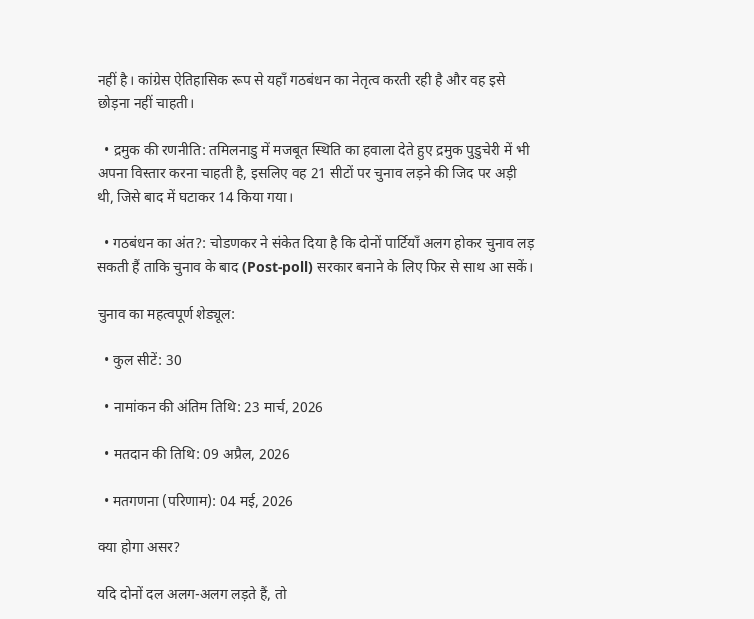नहीं है। कांग्रेस ऐतिहासिक रूप से यहाँ गठबंधन का नेतृत्व करती रही है और वह इसे छोड़ना नहीं चाहती।

  • द्रमुक की रणनीति: तमिलनाडु में मजबूत स्थिति का हवाला देते हुए द्रमुक पुडुचेरी में भी अपना विस्तार करना चाहती है, इसलिए वह 21 सीटों पर चुनाव लड़ने की जिद पर अड़ी थी, जिसे बाद में घटाकर 14 किया गया।

  • गठबंधन का अंत?: चोडणकर ने संकेत दिया है कि दोनों पार्टियाँ अलग होकर चुनाव लड़ सकती हैं ताकि चुनाव के बाद (Post-poll) सरकार बनाने के लिए फिर से साथ आ सकें।

चुनाव का महत्वपूर्ण शेड्यूल:

  • कुल सीटें: 30

  • नामांकन की अंतिम तिथि: 23 मार्च, 2026

  • मतदान की तिथि: 09 अप्रैल, 2026

  • मतगणना (परिणाम): 04 मई, 2026

क्या होगा असर?

यदि दोनों दल अलग-अलग लड़ते हैं, तो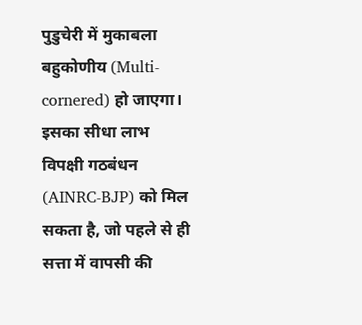पुडुचेरी में मुकाबला बहुकोणीय (Multi-cornered) हो जाएगा। इसका सीधा लाभ विपक्षी गठबंधन (AINRC-BJP) को मिल सकता है, जो पहले से ही सत्ता में वापसी की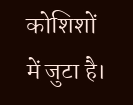कोशिशों में जुटा है।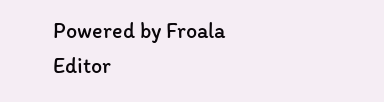Powered by Froala Editor